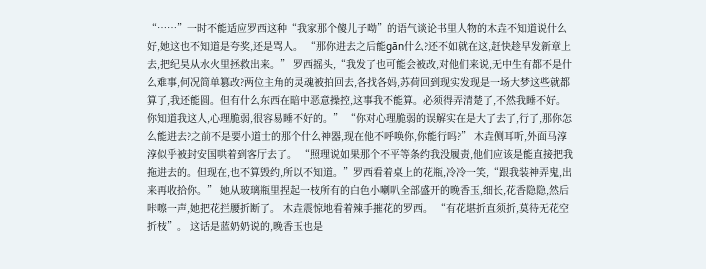“……”一时不能适应罗西这种“我家那个傻儿子呦”的语气谈论书里人物的木垚不知道说什么好,她这也不知道是夸奖,还是骂人。 “那你进去之后能gān什么?还不如就在这,赶快趁早发新章上去,把纪昊从水火里拯救出来。” 罗西摇头,“我发了也可能会被改,对他们来说,无中生有都不是什么难事,何况简单篡改?两位主角的灵魂被拍回去,各找各妈,苏荷回到现实发现是一场大梦这些就都算了,我还能圆。但有什么东西在暗中恶意操控,这事我不能算。必须得弄清楚了,不然我睡不好。你知道我这人,心理脆弱,很容易睡不好的。” “你对心理脆弱的误解实在是大了去了,行了,那你怎么能进去?之前不是要小道士的那个什么神器,现在他不呼唤你,你能行吗?” 木垚侧耳听,外面马淳淳似乎被封安国哄着到客厅去了。 “照理说如果那个不平等条约我没履责,他们应该是能直接把我拖进去的。但现在,也不算毁约,所以不知道。”罗西看着桌上的花瓶,冷冷一笑,“跟我装神弄鬼,出来再收拾你。” 她从玻璃瓶里捏起一枝所有的白色小喇叭全部盛开的晚香玉,细长,花香隐隐,然后咔嚓一声,她把花拦腰折断了。 木垚震惊地看着辣手摧花的罗西。 “有花堪折直须折,莫待无花空折枝”。 这话是蓝奶奶说的,晚香玉也是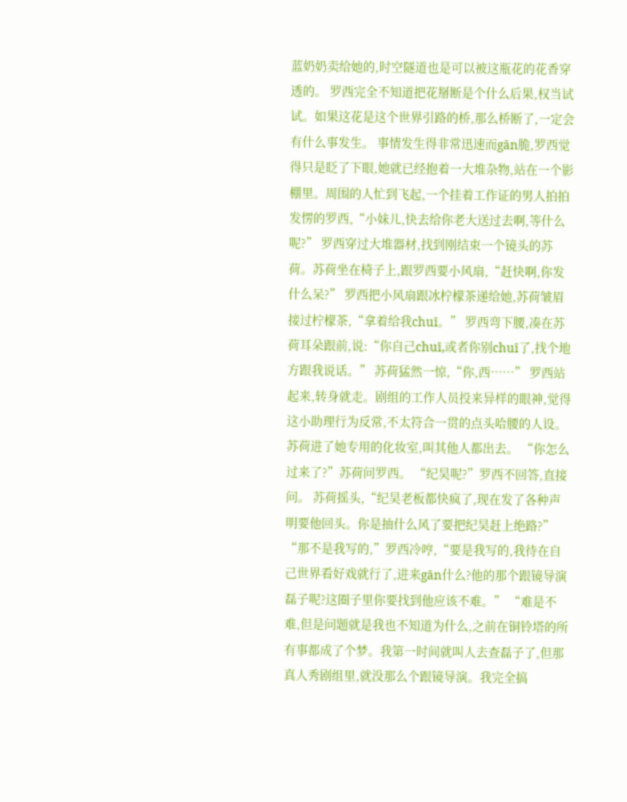蓝奶奶卖给她的,时空隧道也是可以被这瓶花的花香穿透的。 罗西完全不知道把花掰断是个什么后果,权当试试。如果这花是这个世界引路的桥,那么桥断了,一定会有什么事发生。 事情发生得非常迅速而gān脆,罗西觉得只是眨了下眼,她就已经抱着一大堆杂物,站在一个影棚里。周围的人忙到飞起,一个挂着工作证的男人拍拍发愣的罗西,“小妹儿,快去给你老大送过去啊,等什么呢?” 罗西穿过大堆器材,找到刚结束一个镜头的苏荷。苏荷坐在椅子上,跟罗西要小风扇,“赶快啊,你发什么呆?” 罗西把小风扇跟冰柠檬茶递给她,苏荷皱眉接过柠檬茶,“拿着给我chuī。” 罗西弯下腰,凑在苏荷耳朵跟前,说:“你自己chuī,或者你别chuī了,找个地方跟我说话。” 苏荷猛然一惊,“你,西……” 罗西站起来,转身就走。剧组的工作人员投来异样的眼神,觉得这小助理行为反常,不太符合一贯的点头哈腰的人设。 苏荷进了她专用的化妆室,叫其他人都出去。 “你怎么过来了?”苏荷问罗西。 “纪昊呢?”罗西不回答,直接问。 苏荷摇头,“纪昊老板都快疯了,现在发了各种声明要他回头。你是抽什么风了要把纪昊赶上绝路?” “那不是我写的,”罗西冷哼,“要是我写的,我待在自己世界看好戏就行了,进来gān什么?他的那个跟镜导演磊子呢?这圈子里你要找到他应该不难。” “难是不难,但是问题就是我也不知道为什么,之前在铜铃塔的所有事都成了个梦。我第一时间就叫人去查磊子了,但那真人秀剧组里,就没那么个跟镜导演。我完全搞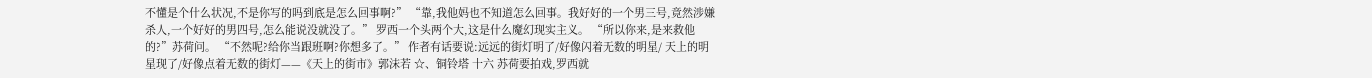不懂是个什么状况,不是你写的吗到底是怎么回事啊?” “靠,我他妈也不知道怎么回事。我好好的一个男三号,竟然涉嫌杀人,一个好好的男四号,怎么能说没就没了。” 罗西一个头两个大,这是什么魔幻现实主义。 “所以你来,是来救他的?”苏荷问。 “不然呢?给你当跟班啊?你想多了。” 作者有话要说:远远的街灯明了/好像闪着无数的明星/ 天上的明星现了/好像点着无数的街灯——《天上的街市》郭沫若 ☆、铜铃塔 十六 苏荷要拍戏,罗西就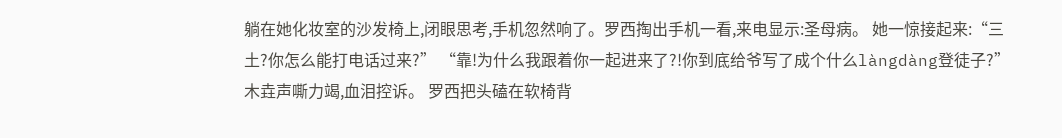躺在她化妆室的沙发椅上,闭眼思考,手机忽然响了。罗西掏出手机一看,来电显示:圣母病。 她一惊接起来:“三土?你怎么能打电话过来?” “靠!为什么我跟着你一起进来了?!你到底给爷写了成个什么làngdàng登徒子?”木垚声嘶力竭,血泪控诉。 罗西把头磕在软椅背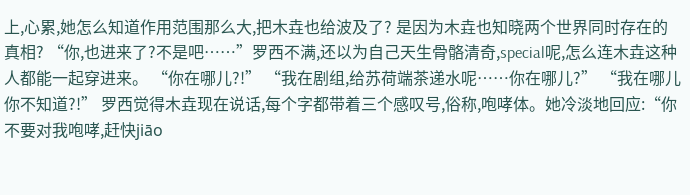上,心累,她怎么知道作用范围那么大,把木垚也给波及了? 是因为木垚也知晓两个世界同时存在的真相? “你,也进来了?不是吧……”罗西不满,还以为自己天生骨骼清奇,special呢,怎么连木垚这种人都能一起穿进来。 “你在哪儿?!” “我在剧组,给苏荷端茶递水呢……你在哪儿?” “我在哪儿你不知道?!” 罗西觉得木垚现在说话,每个字都带着三个感叹号,俗称,咆哮体。她冷淡地回应:“你不要对我咆哮,赶快jiāo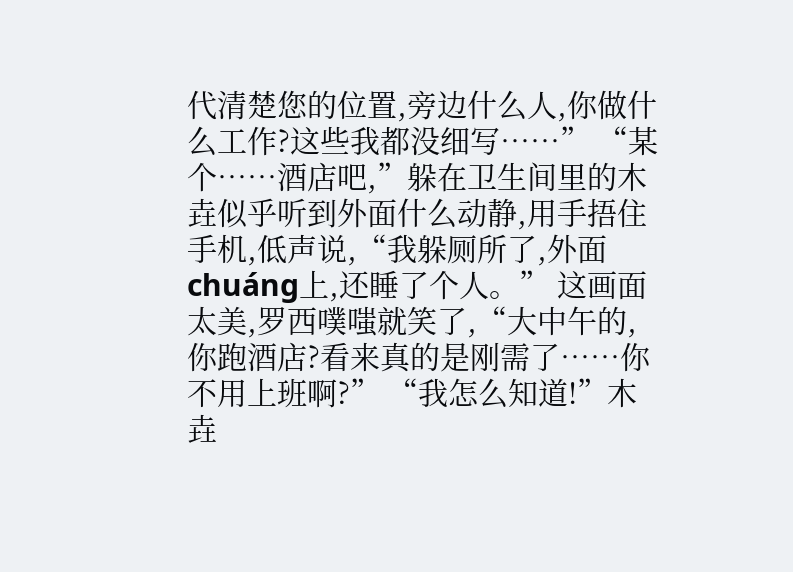代清楚您的位置,旁边什么人,你做什么工作?这些我都没细写……” “某个……酒店吧,”躲在卫生间里的木垚似乎听到外面什么动静,用手捂住手机,低声说,“我躲厕所了,外面chuáng上,还睡了个人。” 这画面太美,罗西噗嗤就笑了,“大中午的,你跑酒店?看来真的是刚需了……你不用上班啊?” “我怎么知道!”木垚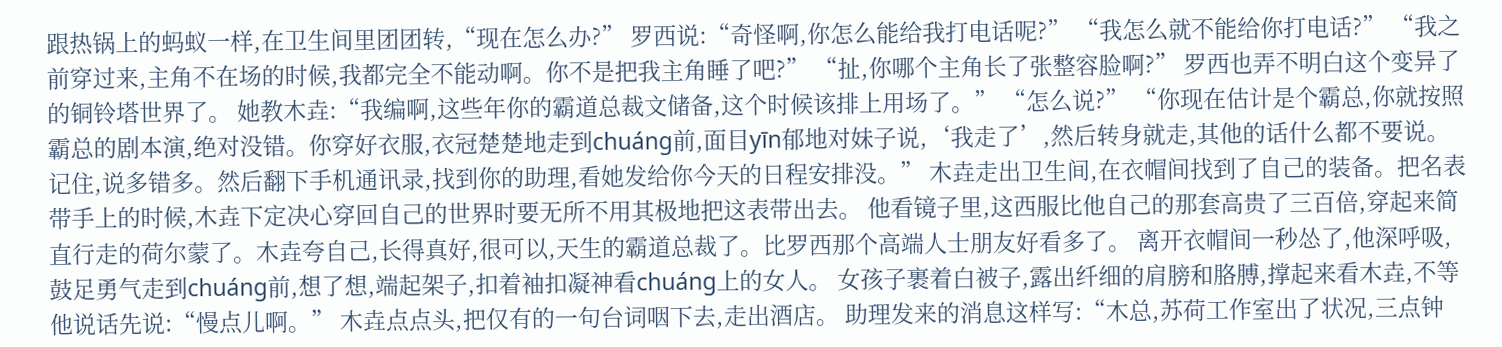跟热锅上的蚂蚁一样,在卫生间里团团转,“现在怎么办?” 罗西说:“奇怪啊,你怎么能给我打电话呢?” “我怎么就不能给你打电话?” “我之前穿过来,主角不在场的时候,我都完全不能动啊。你不是把我主角睡了吧?” “扯,你哪个主角长了张整容脸啊?” 罗西也弄不明白这个变异了的铜铃塔世界了。 她教木垚:“我编啊,这些年你的霸道总裁文储备,这个时候该排上用场了。” “怎么说?” “你现在估计是个霸总,你就按照霸总的剧本演,绝对没错。你穿好衣服,衣冠楚楚地走到chuáng前,面目yīn郁地对妹子说,‘我走了’,然后转身就走,其他的话什么都不要说。记住,说多错多。然后翻下手机通讯录,找到你的助理,看她发给你今天的日程安排没。” 木垚走出卫生间,在衣帽间找到了自己的装备。把名表带手上的时候,木垚下定决心穿回自己的世界时要无所不用其极地把这表带出去。 他看镜子里,这西服比他自己的那套高贵了三百倍,穿起来简直行走的荷尔蒙了。木垚夸自己,长得真好,很可以,天生的霸道总裁了。比罗西那个高端人士朋友好看多了。 离开衣帽间一秒怂了,他深呼吸,鼓足勇气走到chuáng前,想了想,端起架子,扣着袖扣凝神看chuáng上的女人。 女孩子裹着白被子,露出纤细的肩膀和胳膊,撑起来看木垚,不等他说话先说:“慢点儿啊。” 木垚点点头,把仅有的一句台词咽下去,走出酒店。 助理发来的消息这样写:“木总,苏荷工作室出了状况,三点钟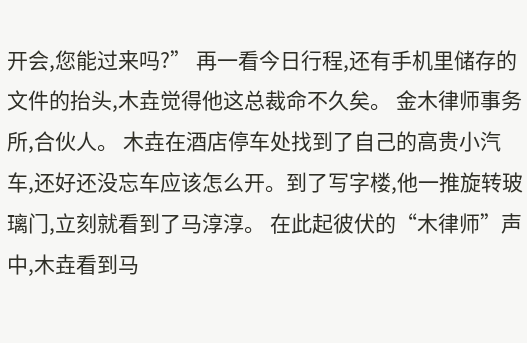开会,您能过来吗?” 再一看今日行程,还有手机里储存的文件的抬头,木垚觉得他这总裁命不久矣。 金木律师事务所,合伙人。 木垚在酒店停车处找到了自己的高贵小汽车,还好还没忘车应该怎么开。到了写字楼,他一推旋转玻璃门,立刻就看到了马淳淳。 在此起彼伏的“木律师”声中,木垚看到马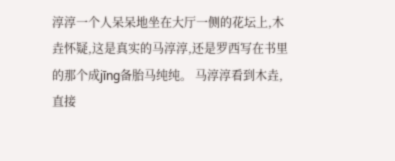淳淳一个人呆呆地坐在大厅一侧的花坛上,木垚怀疑,这是真实的马淳淳,还是罗西写在书里的那个成jīng备胎马纯纯。 马淳淳看到木垚,直接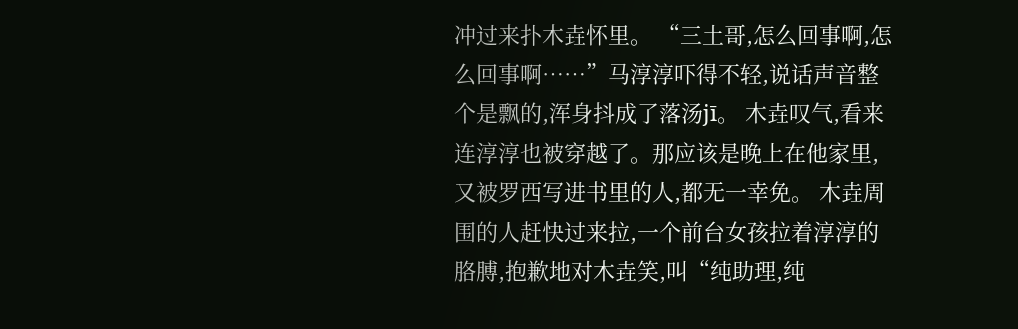冲过来扑木垚怀里。 “三土哥,怎么回事啊,怎么回事啊……”马淳淳吓得不轻,说话声音整个是飘的,浑身抖成了落汤jī。 木垚叹气,看来连淳淳也被穿越了。那应该是晚上在他家里,又被罗西写进书里的人,都无一幸免。 木垚周围的人赶快过来拉,一个前台女孩拉着淳淳的胳膊,抱歉地对木垚笑,叫“纯助理,纯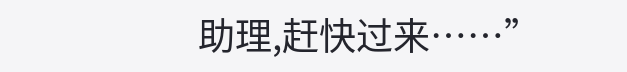助理,赶快过来……”